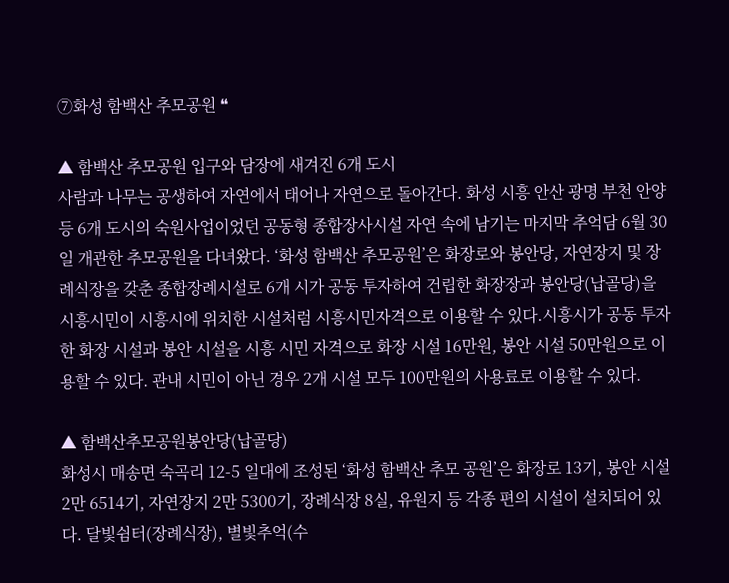➆화성 함백산 추모공원 ❝

▲ 함백산 추모공원 입구와 담장에 새겨진 6개 도시
사람과 나무는 공생하여 자연에서 태어나 자연으로 돌아간다. 화성 시흥 안산 광명 부천 안양 등 6개 도시의 숙원사업이었던 공동형 종합장사시설 자연 속에 남기는 마지막 추억담 6월 30일 개관한 추모공원을 다녀왔다. ‘화성 함백산 추모공원’은 화장로와 봉안당, 자연장지 및 장례식장을 갖춘 종합장례시설로 6개 시가 공동 투자하여 건립한 화장장과 봉안당(납골당)을 시흥시민이 시흥시에 위치한 시설처럼 시흥시민자격으로 이용할 수 있다.시흥시가 공동 투자한 화장 시설과 봉안 시설을 시흥 시민 자격으로 화장 시설 16만원, 봉안 시설 50만원으로 이용할 수 있다. 관내 시민이 아닌 경우 2개 시설 모두 100만원의 사용료로 이용할 수 있다.

▲ 함백산추모공원봉안당(납골당)
화성시 매송면 숙곡리 12-5 일대에 조성된 ‘화성 함백산 추모 공원’은 화장로 13기, 봉안 시설 2만 6514기, 자연장지 2만 5300기, 장례식장 8실, 유원지 등 각종 편의 시설이 설치되어 있다. 달빛쉼터(장례식장), 별빛추억(수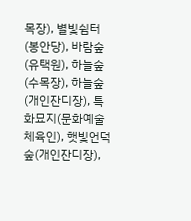목장), 별빛쉼터(봉안당), 바람숲(유택원), 하늘숲(수목장), 하늘숲(개인잔디장), 특화묘지(문화예술체육인), 햇빛언덕숲(개인잔디장),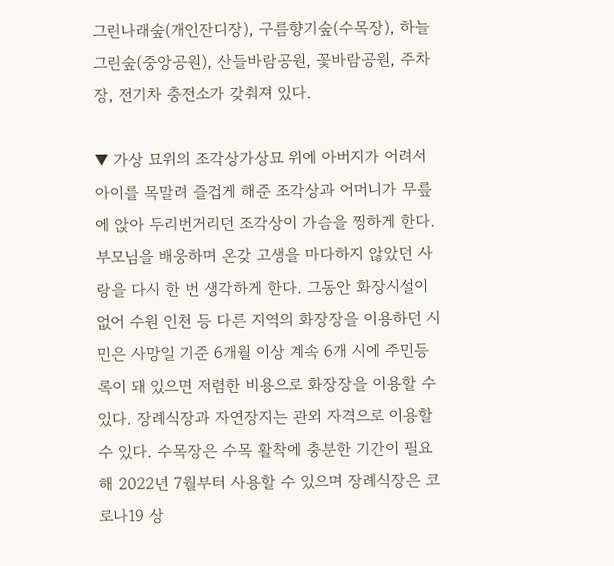그린나래숲(개인잔디장), 구름향기숲(수목장), 하늘그린숲(중앙공원), 산들바람공원, 꽃바람공원, 주차장, 전기차 충전소가 갖춰져 있다.

▼ 가상 묘위의 조각상가상묘 위에 아버지가 어려서 아이를 목말려 즐겁게 해준 조각상과 어머니가 무릎에 앉아 두리번거리던 조각상이 가슴을 찡하게 한다. 부모님을 배웅하며 온갖 고생을 마다하지 않았던 사랑을 다시 한 번 생각하게 한다. 그동안 화장시설이 없어 수원 인천 등 다른 지역의 화장장을 이용하던 시민은 사망일 기준 6개월 이상 계속 6개 시에 주민등록이 돼 있으면 저렴한 비용으로 화장장을 이용할 수 있다. 장례식장과 자연장지는 관외 자격으로 이용할 수 있다. 수목장은 수목 활착에 충분한 기간이 필요해 2022년 7월부터 사용할 수 있으며 장례식장은 코로나19 상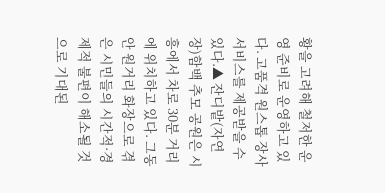황을 고려해 철저한 운영 준비로 운영하고 있다. 고품격 원스톱 장사 서비스를 제공받을 수 있다.▲ 잔디밭(자연장)함백 추모 공원은 시흥에서 차로 30분 거리에 위치하고 있다. 그동안 원거리 화장으로 겪은 시민들의 시간적·경제적 불편이 해소될 것으로 기대된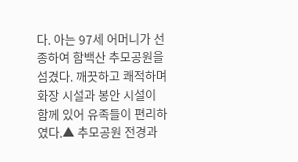다. 아는 97세 어머니가 선종하여 함백산 추모공원을 섬겼다. 깨끗하고 쾌적하며 화장 시설과 봉안 시설이 함께 있어 유족들이 편리하였다.▲ 추모공원 전경과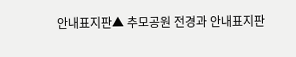안내표지판▲ 추모공원 전경과 안내표지판